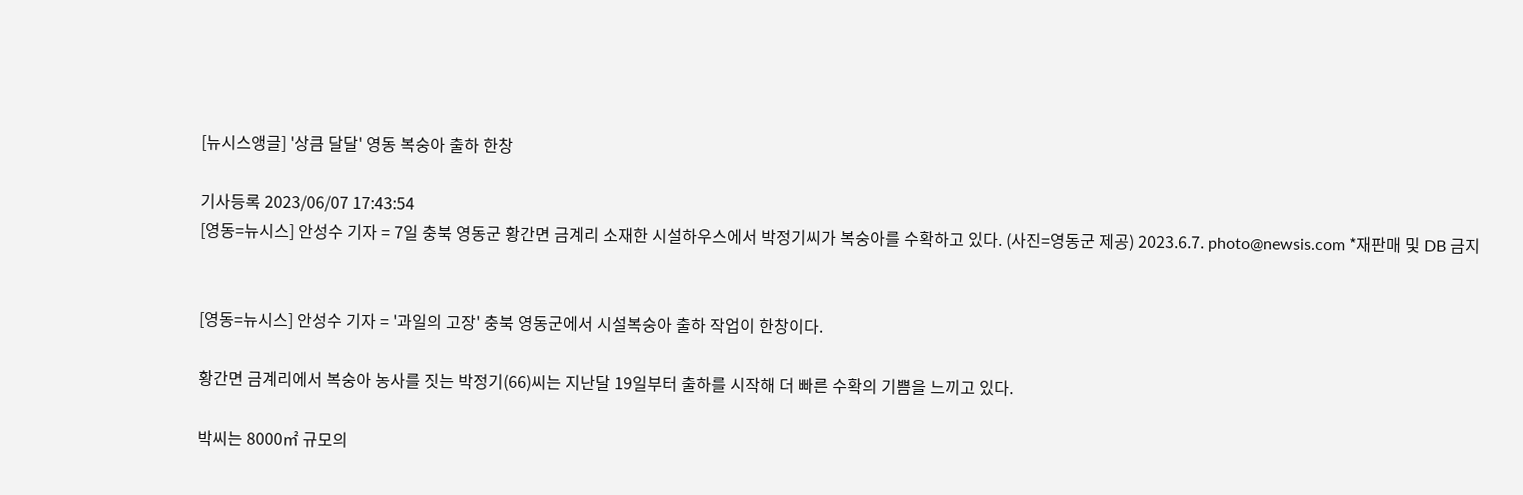[뉴시스앵글] '상큼 달달' 영동 복숭아 출하 한창

기사등록 2023/06/07 17:43:54
[영동=뉴시스] 안성수 기자 = 7일 충북 영동군 황간면 금계리 소재한 시설하우스에서 박정기씨가 복숭아를 수확하고 있다. (사진=영동군 제공) 2023.6.7. photo@newsis.com *재판매 및 DB 금지


[영동=뉴시스] 안성수 기자 = '과일의 고장' 충북 영동군에서 시설복숭아 출하 작업이 한창이다.

황간면 금계리에서 복숭아 농사를 짓는 박정기(66)씨는 지난달 19일부터 출하를 시작해 더 빠른 수확의 기쁨을 느끼고 있다.

박씨는 8000㎡ 규모의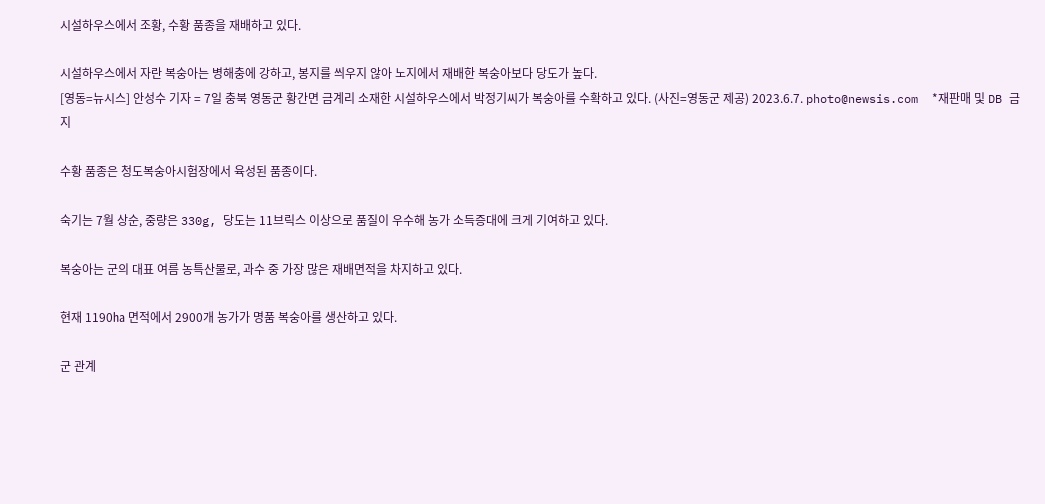시설하우스에서 조황, 수황 품종을 재배하고 있다.

시설하우스에서 자란 복숭아는 병해충에 강하고, 봉지를 씌우지 않아 노지에서 재배한 복숭아보다 당도가 높다.
[영동=뉴시스] 안성수 기자 = 7일 충북 영동군 황간면 금계리 소재한 시설하우스에서 박정기씨가 복숭아를 수확하고 있다. (사진=영동군 제공) 2023.6.7. photo@newsis.com  *재판매 및 DB 금지

수황 품종은 청도복숭아시험장에서 육성된 품종이다.

숙기는 7월 상순, 중량은 330g, 당도는 11브릭스 이상으로 품질이 우수해 농가 소득증대에 크게 기여하고 있다.

복숭아는 군의 대표 여름 농특산물로, 과수 중 가장 많은 재배면적을 차지하고 있다.

현재 1190㏊ 면적에서 2900개 농가가 명품 복숭아를 생산하고 있다.

군 관계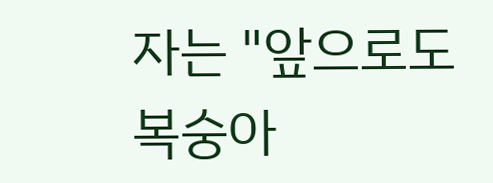자는 "앞으로도 복숭아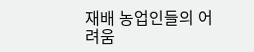재배 농업인들의 어려움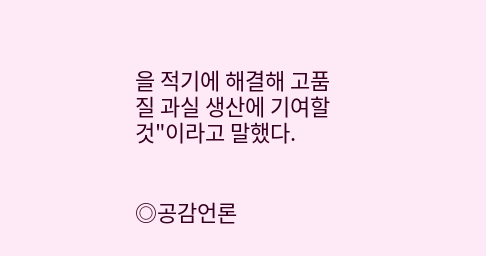을 적기에 해결해 고품질 과실 생산에 기여할 것"이라고 말했다.


◎공감언론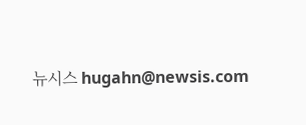뉴시스 hugahn@newsis.com